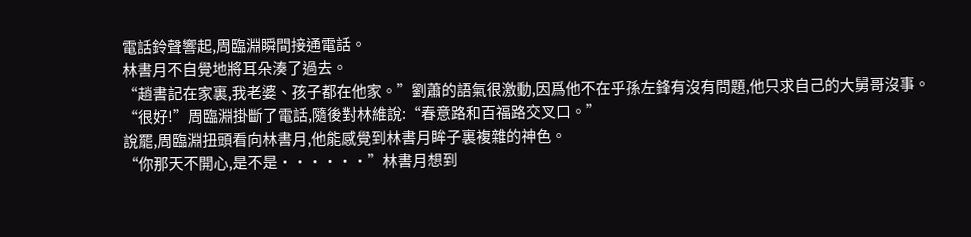電話鈴聲響起,周臨淵瞬間接通電話。
林書月不自覺地將耳朵湊了過去。
“趙書記在家裏,我老婆、孩子都在他家。”劉蕭的語氣很激動,因爲他不在乎孫左鋒有沒有問題,他只求自己的大舅哥沒事。
“很好!”周臨淵掛斷了電話,隨後對林維說:“春意路和百福路交叉口。”
說罷,周臨淵扭頭看向林書月,他能感覺到林書月眸子裏複雜的神色。
“你那天不開心,是不是······”林書月想到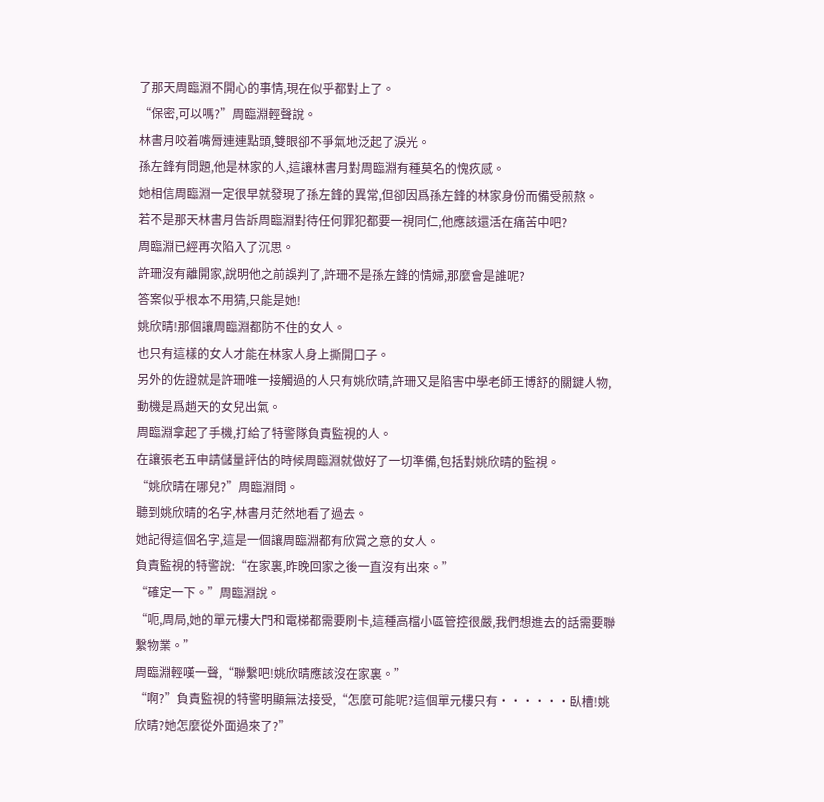了那天周臨淵不開心的事情,現在似乎都對上了。
“保密,可以嗎?”周臨淵輕聲說。
林書月咬着嘴脣連連點頭,雙眼卻不爭氣地泛起了淚光。
孫左鋒有問題,他是林家的人,這讓林書月對周臨淵有種莫名的愧疚感。
她相信周臨淵一定很早就發現了孫左鋒的異常,但卻因爲孫左鋒的林家身份而備受煎熬。
若不是那天林書月告訴周臨淵對待任何罪犯都要一視同仁,他應該還活在痛苦中吧?
周臨淵已經再次陷入了沉思。
許珊沒有離開家,說明他之前誤判了,許珊不是孫左鋒的情婦,那麼會是誰呢?
答案似乎根本不用猜,只能是她!
姚欣晴!那個讓周臨淵都防不住的女人。
也只有這樣的女人才能在林家人身上撕開口子。
另外的佐證就是許珊唯一接觸過的人只有姚欣晴,許珊又是陷害中學老師王博舒的關鍵人物,動機是爲趙天的女兒出氣。
周臨淵拿起了手機,打給了特警隊負責監視的人。
在讓張老五申請儲量評估的時候周臨淵就做好了一切準備,包括對姚欣晴的監視。
“姚欣晴在哪兒?”周臨淵問。
聽到姚欣晴的名字,林書月茫然地看了過去。
她記得這個名字,這是一個讓周臨淵都有欣賞之意的女人。
負責監視的特警說:“在家裏,昨晚回家之後一直沒有出來。”
“確定一下。”周臨淵說。
“呃,周局,她的單元樓大門和電梯都需要刷卡,這種高檔小區管控很嚴,我們想進去的話需要聯繫物業。”
周臨淵輕嘆一聲,“聯繫吧!姚欣晴應該沒在家裏。”
“啊?”負責監視的特警明顯無法接受,“怎麼可能呢?這個單元樓只有······臥槽!姚欣晴?她怎麼從外面過來了?”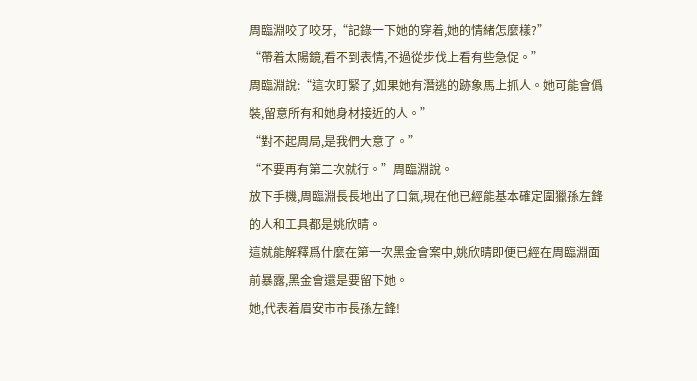周臨淵咬了咬牙,“記錄一下她的穿着,她的情緒怎麼樣?”
“帶着太陽鏡,看不到表情,不過從步伐上看有些急促。”
周臨淵說:“這次盯緊了,如果她有潛逃的跡象馬上抓人。她可能會僞裝,留意所有和她身材接近的人。”
“對不起周局,是我們大意了。”
“不要再有第二次就行。”周臨淵說。
放下手機,周臨淵長長地出了口氣,現在他已經能基本確定圍獵孫左鋒的人和工具都是姚欣晴。
這就能解釋爲什麼在第一次黑金會案中,姚欣晴即便已經在周臨淵面前暴露,黑金會還是要留下她。
她,代表着眉安市市長孫左鋒!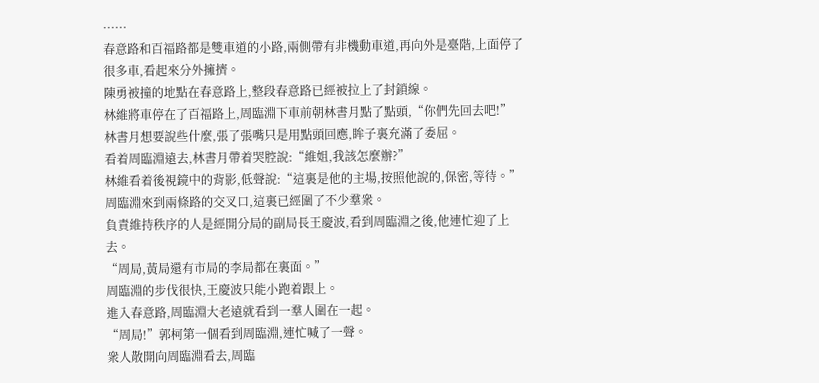······
春意路和百福路都是雙車道的小路,兩側帶有非機動車道,再向外是臺階,上面停了很多車,看起來分外擁擠。
陳勇被撞的地點在春意路上,整段春意路已經被拉上了封鎖線。
林維將車停在了百福路上,周臨淵下車前朝林書月點了點頭,“你們先回去吧!”
林書月想要說些什麼,張了張嘴只是用點頭回應,眸子裏充滿了委屈。
看着周臨淵遠去,林書月帶着哭腔說:“維姐,我該怎麼辦?”
林維看着後視鏡中的背影,低聲說:“這裏是他的主場,按照他說的,保密,等待。”
周臨淵來到兩條路的交叉口,這裏已經圍了不少羣衆。
負責維持秩序的人是經開分局的副局長王慶波,看到周臨淵之後,他連忙迎了上去。
“周局,黃局還有市局的李局都在裏面。”
周臨淵的步伐很快,王慶波只能小跑着跟上。
進入春意路,周臨淵大老遠就看到一羣人圍在一起。
“周局!”郭柯第一個看到周臨淵,連忙喊了一聲。
衆人散開向周臨淵看去,周臨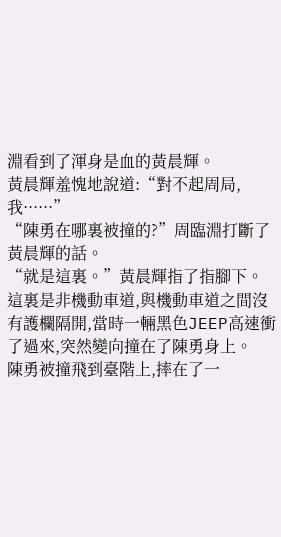淵看到了渾身是血的黃晨輝。
黃晨輝羞愧地說道:“對不起周局,我······”
“陳勇在哪裏被撞的?”周臨淵打斷了黃晨輝的話。
“就是這裏。”黃晨輝指了指腳下。
這裏是非機動車道,與機動車道之間沒有護欄隔開,當時一輛黑色JEEP高速衝了過來,突然變向撞在了陳勇身上。
陳勇被撞飛到臺階上,摔在了一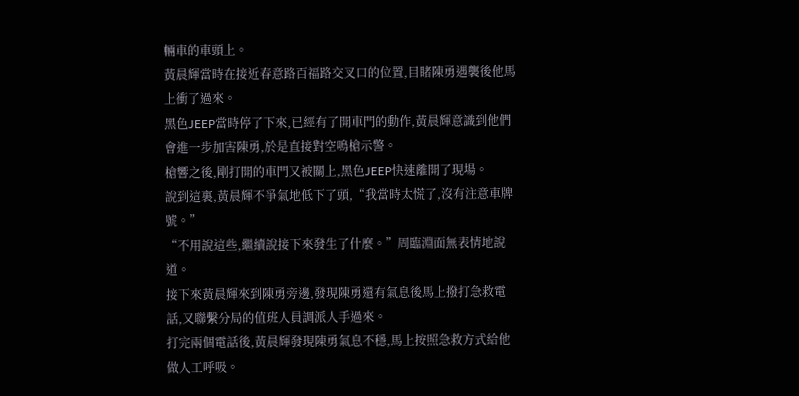輛車的車頭上。
黃晨輝當時在接近春意路百福路交叉口的位置,目睹陳勇遇襲後他馬上衝了過來。
黑色JEEP當時停了下來,已經有了開車門的動作,黃晨輝意識到他們會進一步加害陳勇,於是直接對空鳴槍示警。
槍響之後,剛打開的車門又被關上,黑色JEEP快速離開了現場。
說到這裏,黃晨輝不爭氣地低下了頭,“我當時太慌了,沒有注意車牌號。”
“不用說這些,繼續說接下來發生了什麼。”周臨淵面無表情地說道。
接下來黃晨輝來到陳勇旁邊,發現陳勇還有氣息後馬上撥打急救電話,又聯繫分局的值班人員調派人手過來。
打完兩個電話後,黃晨輝發現陳勇氣息不穩,馬上按照急救方式給他做人工呼吸。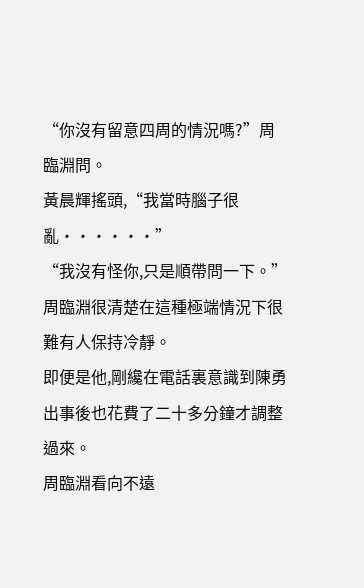“你沒有留意四周的情況嗎?”周臨淵問。
黃晨輝搖頭,“我當時腦子很亂······”
“我沒有怪你,只是順帶問一下。”周臨淵很清楚在這種極端情況下很難有人保持冷靜。
即便是他,剛纔在電話裏意識到陳勇出事後也花費了二十多分鐘才調整過來。
周臨淵看向不遠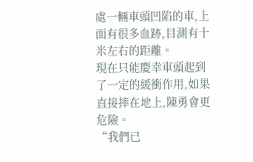處一輛車頭凹陷的車,上面有很多血跡,目測有十米左右的距離。
現在只能慶幸車頭起到了一定的緩衝作用,如果直接摔在地上,陳勇會更危險。
“我們已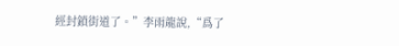經封鎖街道了。”李雨龍說,“爲了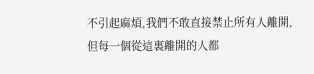不引起麻煩,我們不敢直接禁止所有人離開,但每一個從這裏離開的人都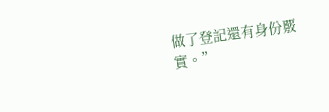做了登記還有身份覈實。”